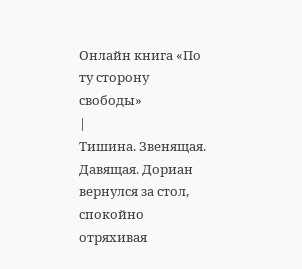Онлайн книга «По ту сторону свободы»
|
Тишина. Звенящая. Давящая. Дориан вернулся за стол, спокойно отряхивая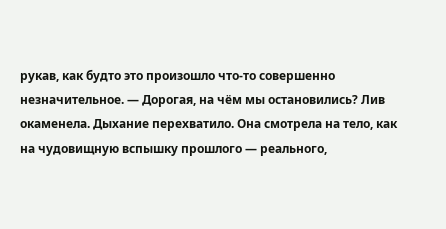рукав, как будто это произошло что-то совершенно незначительное. — Дорогая, на чём мы остановились? Лив окаменела. Дыхание перехватило. Она смотрела на тело, как на чудовищную вспышку прошлого — реального,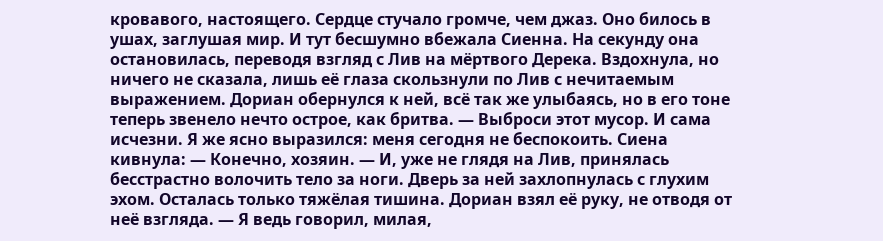кровавого, настоящего. Сердце стучало громче, чем джаз. Оно билось в ушах, заглушая мир. И тут бесшумно вбежала Сиенна. На секунду она остановилась, переводя взгляд с Лив на мёртвого Дерека. Вздохнула, но ничего не сказала, лишь её глаза скользнули по Лив с нечитаемым выражением. Дориан обернулся к ней, всё так же улыбаясь, но в его тоне теперь звенело нечто острое, как бритва. — Выброси этот мусор. И сама исчезни. Я же ясно выразился: меня сегодня не беспокоить. Сиена кивнула: — Конечно, хозяин. — И, уже не глядя на Лив, принялась бесстрастно волочить тело за ноги. Дверь за ней захлопнулась с глухим эхом. Осталась только тяжёлая тишина. Дориан взял её руку, не отводя от неё взгляда. — Я ведь говорил, милая,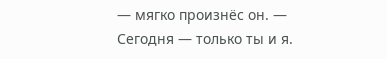— мягко произнёс он. — Сегодня — только ты и я.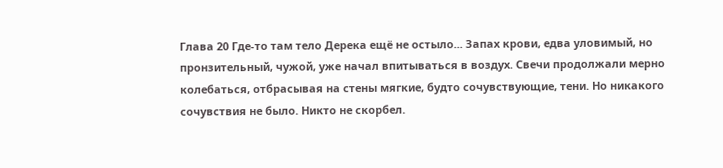Глава 20 Где-то там тело Дерека ещё не остыло... Запах крови, едва уловимый, но пронзительный, чужой, уже начал впитываться в воздух. Свечи продолжали мерно колебаться, отбрасывая на стены мягкие, будто сочувствующие, тени. Но никакого сочувствия не было. Никто не скорбел.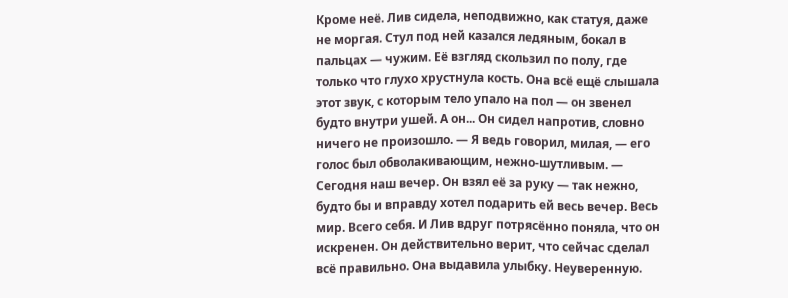Кроме неё. Лив сидела, неподвижно, как статуя, даже не моргая. Стул под ней казался ледяным, бокал в пальцах — чужим. Её взгляд скользил по полу, где только что глухо хрустнула кость. Она всё ещё слышала этот звук, с которым тело упало на пол — он звенел будто внутри ушей. А он... Он сидел напротив, словно ничего не произошло. — Я ведь говорил, милая, — его голос был обволакивающим, нежно-шутливым. — Сегодня наш вечер. Он взял её за руку — так нежно, будто бы и вправду хотел подарить ей весь вечер. Весь мир. Всего себя. И Лив вдруг потрясённо поняла, что он искренен. Он действительно верит, что сейчас сделал всё правильно. Она выдавила улыбку. Неуверенную.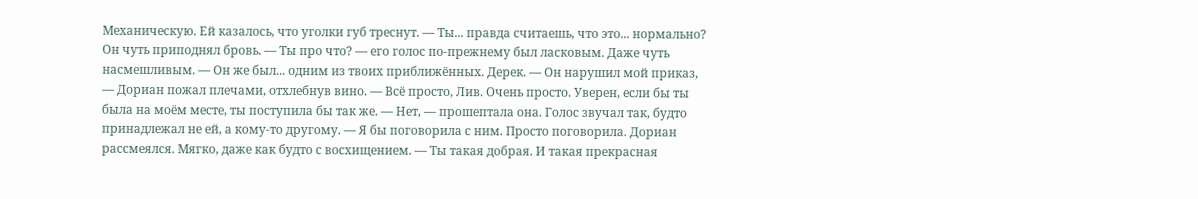Механическую. Ей казалось, что уголки губ треснут. — Ты... правда считаешь, что это... нормально? Он чуть приподнял бровь. — Ты про что? — его голос по-прежнему был ласковым. Даже чуть насмешливым. — Он же был... одним из твоих приближённых. Дерек. — Он нарушил мой приказ, — Дориан пожал плечами, отхлебнув вино. — Всё просто, Лив. Очень просто. Уверен, если бы ты была на моём месте, ты поступила бы так же. — Нет, — прошептала она. Голос звучал так, будто принадлежал не ей, а кому-то другому. — Я бы поговорила с ним. Просто поговорила. Дориан рассмеялся. Мягко, даже как будто с восхищением. — Ты такая добрая. И такая прекрасная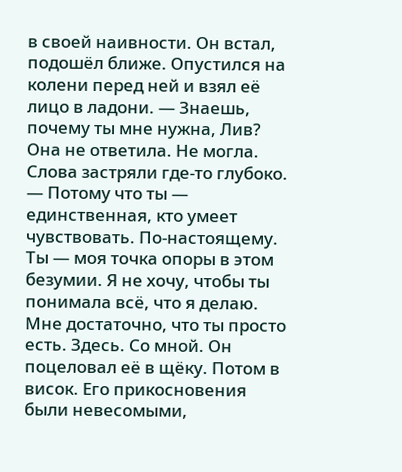в своей наивности. Он встал, подошёл ближе. Опустился на колени перед ней и взял её лицо в ладони. — Знаешь, почему ты мне нужна, Лив? Она не ответила. Не могла. Слова застряли где-то глубоко. — Потому что ты — единственная, кто умеет чувствовать. По-настоящему. Ты — моя точка опоры в этом безумии. Я не хочу, чтобы ты понимала всё, что я делаю. Мне достаточно, что ты просто есть. Здесь. Со мной. Он поцеловал её в щёку. Потом в висок. Его прикосновения были невесомыми,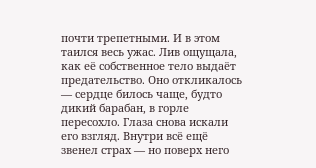почти трепетными. И в этом таился весь ужас. Лив ощущала, как её собственное тело выдаёт предательство. Оно откликалось — сердце билось чаще, будто дикий барабан, в горле пересохло. Глаза снова искали его взгляд. Внутри всё ещё звенел страх — но поверх него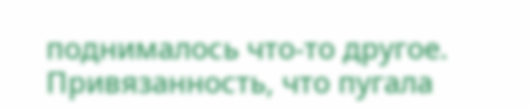поднималось что-то другое. Привязанность, что пугала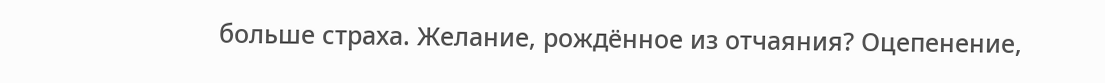больше страха. Желание, рождённое из отчаяния? Оцепенение,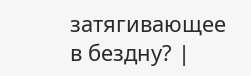затягивающее в бездну? |